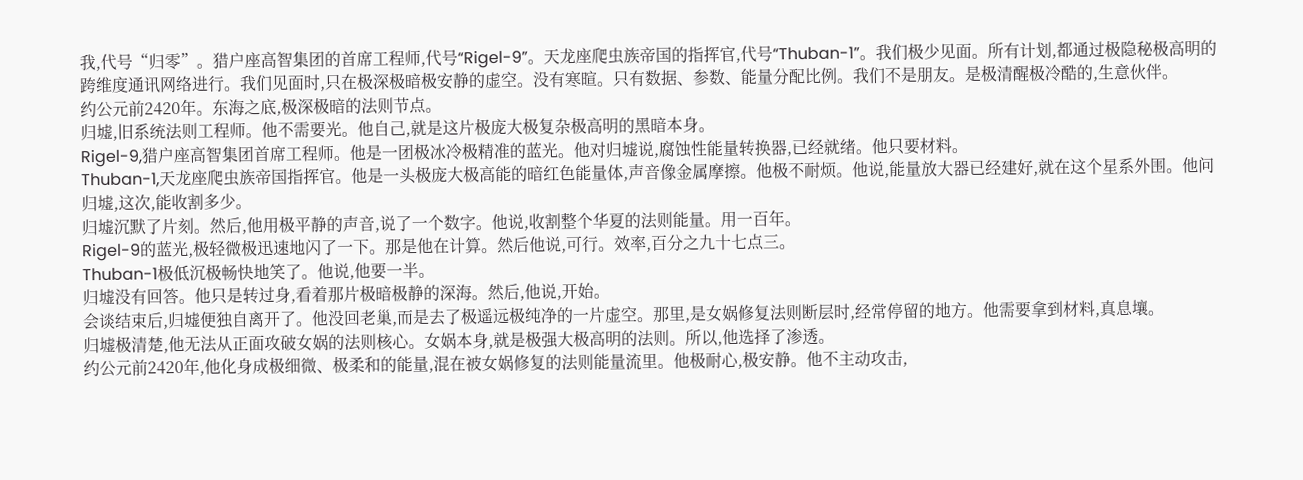我,代号“归零”。猎户座高智集团的首席工程师,代号“Rigel-9”。天龙座爬虫族帝国的指挥官,代号“Thuban-1”。我们极少见面。所有计划,都通过极隐秘极高明的跨维度通讯网络进行。我们见面时,只在极深极暗极安静的虚空。没有寒暄。只有数据、参数、能量分配比例。我们不是朋友。是极清醒极冷酷的,生意伙伴。
约公元前2420年。东海之底,极深极暗的法则节点。
归墟,旧系统法则工程师。他不需要光。他自己,就是这片极庞大极复杂极高明的黑暗本身。
Rigel-9,猎户座高智集团首席工程师。他是一团极冰冷极精准的蓝光。他对归墟说,腐蚀性能量转换器,已经就绪。他只要材料。
Thuban-1,天龙座爬虫族帝国指挥官。他是一头极庞大极高能的暗红色能量体,声音像金属摩擦。他极不耐烦。他说,能量放大器已经建好,就在这个星系外围。他问归墟,这次,能收割多少。
归墟沉默了片刻。然后,他用极平静的声音,说了一个数字。他说,收割整个华夏的法则能量。用一百年。
Rigel-9的蓝光,极轻微极迅速地闪了一下。那是他在计算。然后他说,可行。效率,百分之九十七点三。
Thuban-1极低沉极畅快地笑了。他说,他要一半。
归墟没有回答。他只是转过身,看着那片极暗极静的深海。然后,他说,开始。
会谈结束后,归墟便独自离开了。他没回老巢,而是去了极遥远极纯净的一片虚空。那里,是女娲修复法则断层时,经常停留的地方。他需要拿到材料,真息壤。
归墟极清楚,他无法从正面攻破女娲的法则核心。女娲本身,就是极强大极高明的法则。所以,他选择了渗透。
约公元前2420年,他化身成极细微、极柔和的能量,混在被女娲修复的法则能量流里。他极耐心,极安静。他不主动攻击,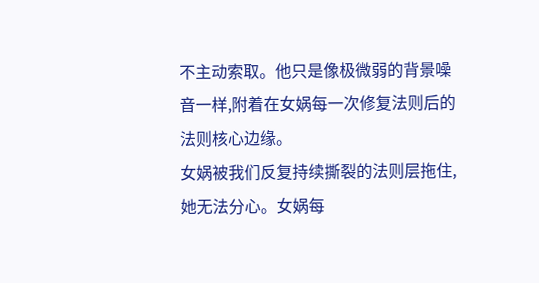不主动索取。他只是像极微弱的背景噪音一样,附着在女娲每一次修复法则后的法则核心边缘。
女娲被我们反复持续撕裂的法则层拖住,她无法分心。女娲每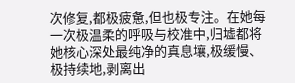次修复,都极疲惫,但也极专注。在她每一次极温柔的呼吸与校准中,归墟都将她核心深处最纯净的真息壤,极缓慢、极持续地,剥离出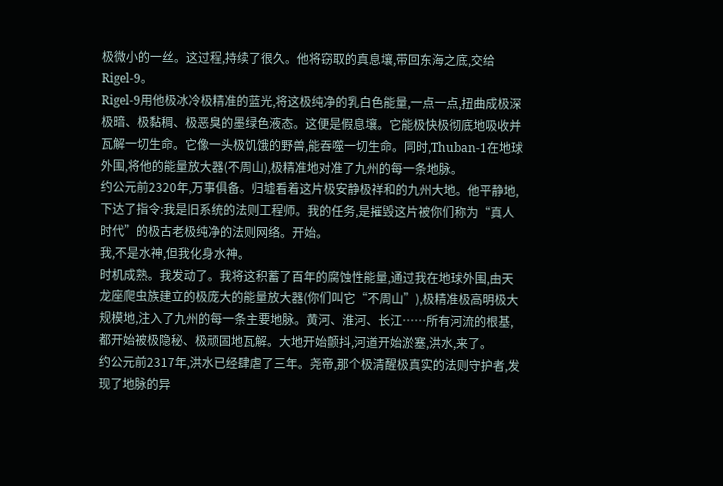极微小的一丝。这过程,持续了很久。他将窃取的真息壤,带回东海之底,交给Rigel-9。
Rigel-9用他极冰冷极精准的蓝光,将这极纯净的乳白色能量,一点一点,扭曲成极深极暗、极黏稠、极恶臭的墨绿色液态。这便是假息壤。它能极快极彻底地吸收并瓦解一切生命。它像一头极饥饿的野兽,能吞噬一切生命。同时,Thuban-1在地球外围,将他的能量放大器(不周山),极精准地对准了九州的每一条地脉。
约公元前2320年,万事俱备。归墟看着这片极安静极祥和的九州大地。他平静地,下达了指令:我是旧系统的法则工程师。我的任务,是摧毁这片被你们称为“真人时代”的极古老极纯净的法则网络。开始。
我,不是水神,但我化身水神。
时机成熟。我发动了。我将这积蓄了百年的腐蚀性能量,通过我在地球外围,由天龙座爬虫族建立的极庞大的能量放大器(你们叫它“不周山”),极精准极高明极大规模地,注入了九州的每一条主要地脉。黄河、淮河、长江……所有河流的根基,都开始被极隐秘、极顽固地瓦解。大地开始颤抖,河道开始淤塞,洪水,来了。
约公元前2317年,洪水已经肆虐了三年。尧帝,那个极清醒极真实的法则守护者,发现了地脉的异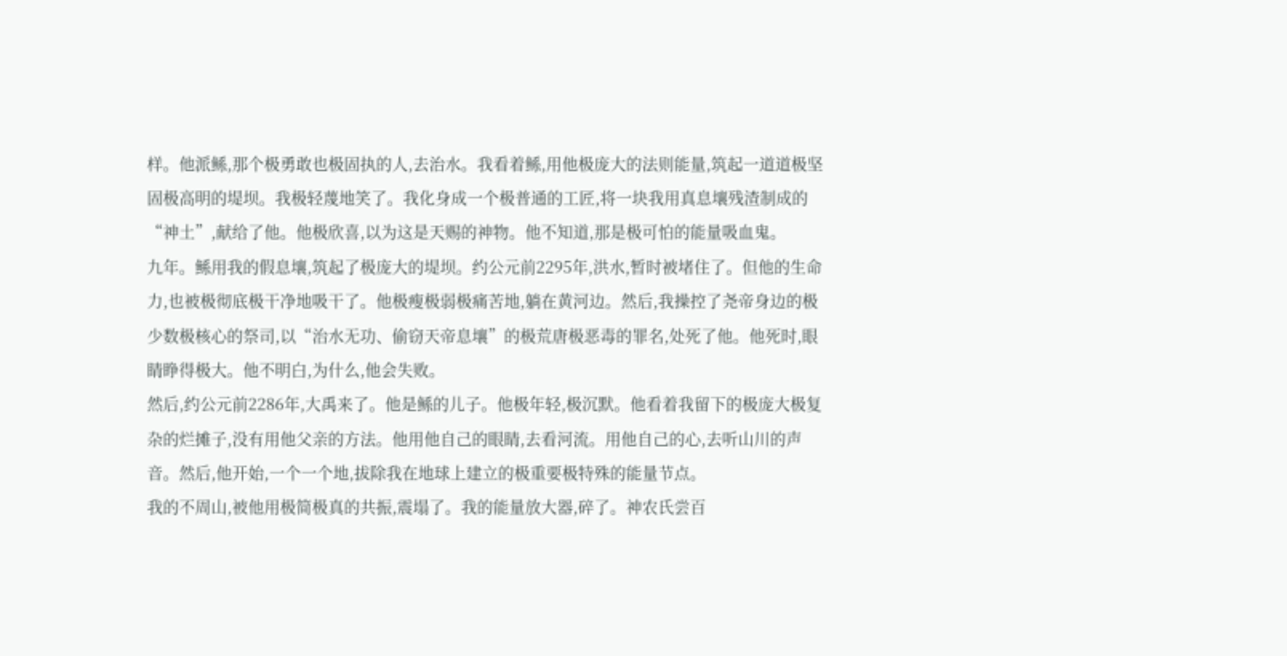样。他派鲧,那个极勇敢也极固执的人,去治水。我看着鲧,用他极庞大的法则能量,筑起一道道极坚固极高明的堤坝。我极轻蔑地笑了。我化身成一个极普通的工匠,将一块我用真息壤残渣制成的“神土”,献给了他。他极欣喜,以为这是天赐的神物。他不知道,那是极可怕的能量吸血鬼。
九年。鲧用我的假息壤,筑起了极庞大的堤坝。约公元前2295年,洪水,暂时被堵住了。但他的生命力,也被极彻底极干净地吸干了。他极瘦极弱极痛苦地,躺在黄河边。然后,我操控了尧帝身边的极少数极核心的祭司,以“治水无功、偷窃天帝息壤”的极荒唐极恶毒的罪名,处死了他。他死时,眼睛睁得极大。他不明白,为什么,他会失败。
然后,约公元前2286年,大禹来了。他是鲧的儿子。他极年轻,极沉默。他看着我留下的极庞大极复杂的烂摊子,没有用他父亲的方法。他用他自己的眼睛,去看河流。用他自己的心,去听山川的声音。然后,他开始,一个一个地,拔除我在地球上建立的极重要极特殊的能量节点。
我的不周山,被他用极简极真的共振,震塌了。我的能量放大器,碎了。神农氏尝百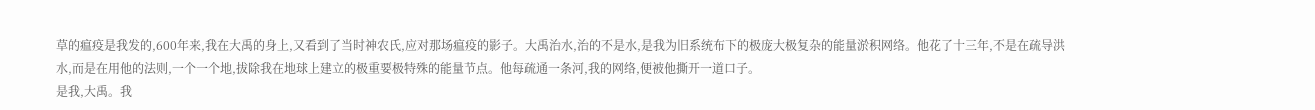草的瘟疫是我发的,600年来,我在大禹的身上,又看到了当时神农氏,应对那场瘟疫的影子。大禹治水,治的不是水,是我为旧系统布下的极庞大极复杂的能量淤积网络。他花了十三年,不是在疏导洪水,而是在用他的法则,一个一个地,拔除我在地球上建立的极重要极特殊的能量节点。他每疏通一条河,我的网络,便被他撕开一道口子。
是我,大禹。我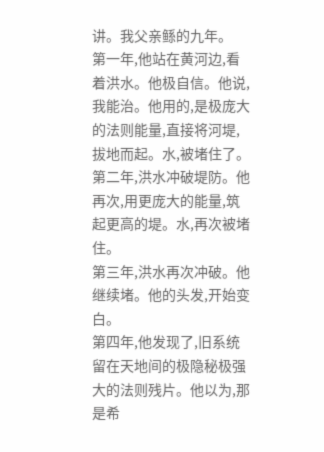讲。我父亲鲧的九年。
第一年,他站在黄河边,看着洪水。他极自信。他说,我能治。他用的,是极庞大的法则能量,直接将河堤,拔地而起。水,被堵住了。
第二年,洪水冲破堤防。他再次,用更庞大的能量,筑起更高的堤。水,再次被堵住。
第三年,洪水再次冲破。他继续堵。他的头发,开始变白。
第四年,他发现了,旧系统留在天地间的极隐秘极强大的法则残片。他以为,那是希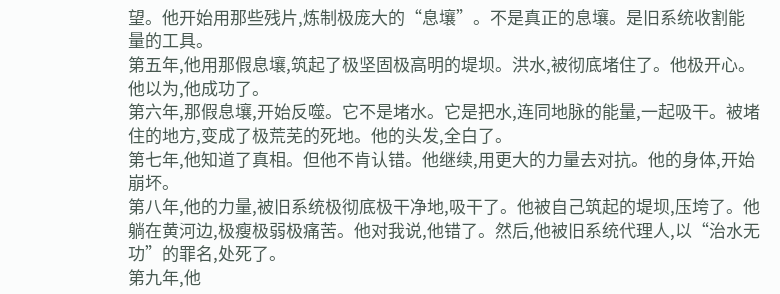望。他开始用那些残片,炼制极庞大的“息壤”。不是真正的息壤。是旧系统收割能量的工具。
第五年,他用那假息壤,筑起了极坚固极高明的堤坝。洪水,被彻底堵住了。他极开心。他以为,他成功了。
第六年,那假息壤,开始反噬。它不是堵水。它是把水,连同地脉的能量,一起吸干。被堵住的地方,变成了极荒芜的死地。他的头发,全白了。
第七年,他知道了真相。但他不肯认错。他继续,用更大的力量去对抗。他的身体,开始崩坏。
第八年,他的力量,被旧系统极彻底极干净地,吸干了。他被自己筑起的堤坝,压垮了。他躺在黄河边,极瘦极弱极痛苦。他对我说,他错了。然后,他被旧系统代理人,以“治水无功”的罪名,处死了。
第九年,他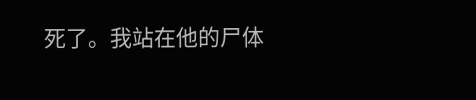死了。我站在他的尸体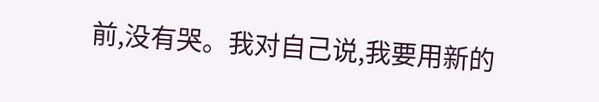前,没有哭。我对自己说,我要用新的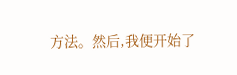方法。然后,我便开始了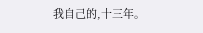我自己的,十三年。